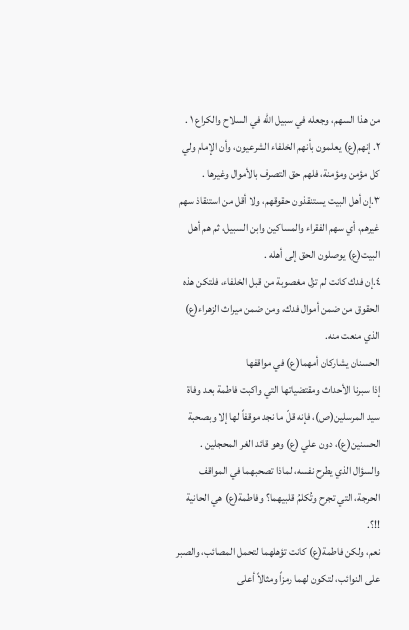من هذا السهم، وجعله في سبيل الله في السلاح والكراع ١ .
٢. إنهم(ع) يعلمون بأنهم الخلفاء الشرعيون، وأن الإمام ولي كل مؤمن ومؤمنة، فلهم حق التصرف بالأموال وغيرها .
٣.إن أهل البيت يستنقذون حقوقهم، ولا أقل من استنقاذ سهم غيرهم، أي سهم الفقراء والمساكين وابن السبيل، ثم هم أهل البيت(ع) يوصلون الحق إلى أهله .
٤.إن فدك كانت لم تزل مغصوبة من قبل الخلفاء، فلتكن هذه الحقوق من ضمن أموال فدك، ومن ضمن ميراث الزهراء(ع) الذي منعت منه.
الحسنان يشاركان أمهما(ع) في مواقفها
إذا سبرنا الأحداث ومقتضياتها التي واكبت فاطمة بعد وفاة سيد المرسلين(ص)، فإنه قلّ ما نجد موقفاً لها إلا وبصحبة الحسنين(ع)، دون علي (ع) وهو قائد الغر المحجلين .
والسؤال الذي يطرح نفسه، لماذا تصحبهما في المواقف الحرجة، التي تجرح وتُكلمُ قلبيهما؟ وفاطمة(ع) هي الحانية !!؟.
نعم، ولكن فاطمة(ع) كانت تؤهلهما لتحمل المصائب، والصبر على النوائب، لتكون لهما رمزاً ومثالاً أعلى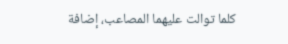كلما توالت عليهما المصاعب، إضافة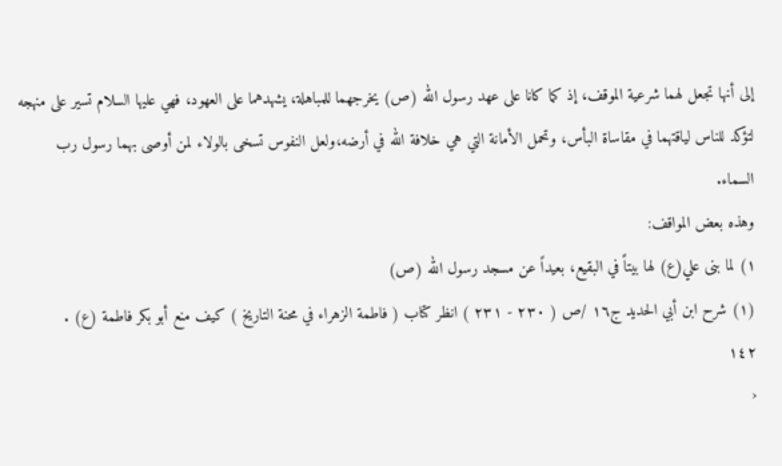إلى أنها تجعل لهما شرعية الموقف، إذ كما كانا على عهد رسول الله (ص) يخرجهما للمباهلة، يشهدهما على العهود، فهي عليها السلام تسير على منهجه لتؤكد للناس لياقتهما في مقاساة البأس، وتحمل الأمانة التي هي خلافة الله في أرضه،ولعل النفوس تسخى بالولاء لمن أوصى بهما رسول رب السماء.
وهذه بعض المواقف:
١) لما بنى علي(ع) لها بيتاً في البقيع، بعيداً عن مسجد رسول الله (ص)
(١) شرح ابن أبي الحديد ج١٦ /ص ( ٢٣٠ - ٢٣١ ) انظر كتاب ( فاطمة الزهراء في محنة التاريخ ) كيف منع أبو بكر فاطمة (ع) .
١٤٢
‹